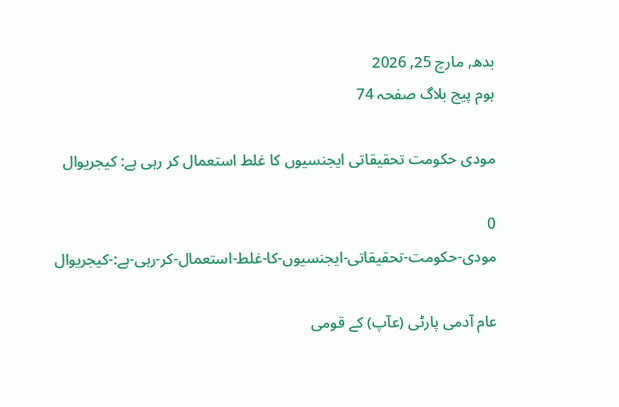بدھ, مارچ 25, 2026
ہوم پیج بلاگ صفحہ 74

مودی حکومت تحقیقاتی ایجنسیوں کا غلط استعمال کر رہی ہے: کیجریوال

0
مودی-حکومت-تحقیقاتی-ایجنسیوں-کا-غلط-استعمال-کر-رہی-ہے:-کیجریوال

عام آدمی پارٹی (عآپ) کے قومی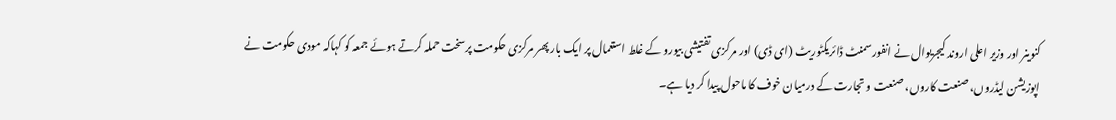کنوینر اور وزیر اعلی اروند کیجریوال نے انفورسمنٹ ڈائریکٹوریٹ (ای ڈی) اور مرکزی تفتیشی بیورو کے غلط استعمال پر ایک بار پھر مرکزی حکومت پرسخت حملہ کرتے ہوئے جمعہ کو کہاکہ مودی حکومت نے اپوزیشن لیڈروں، صنعت کاروں، صنعت و تجارت کے درمیان خوف کا ماحول پیدا کر دیا ہے۔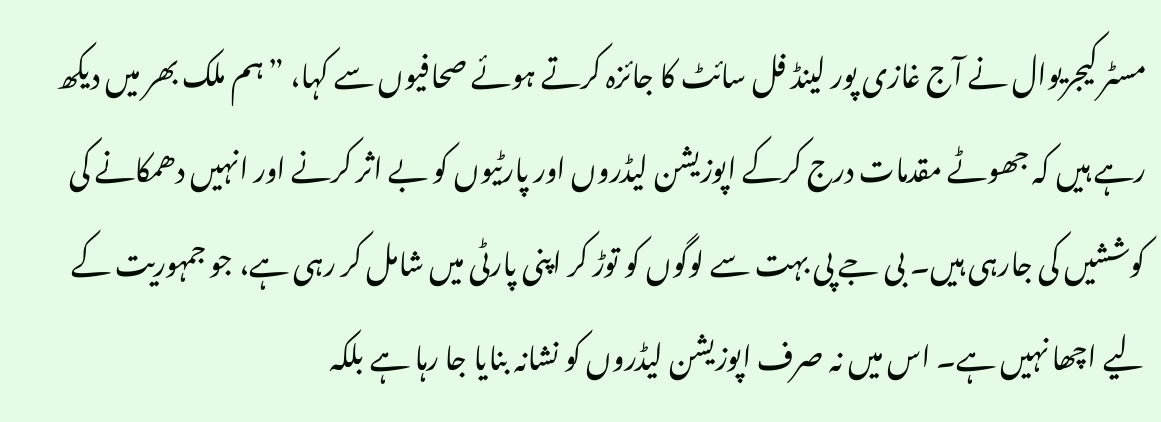مسٹر کیجریوال نے آج غازی پور لینڈ فل سائٹ کا جائزہ کرتے ہوئے صحافیوں سے کہا، ”ہم ملک بھر میں دیکھ رہے ہیں کہ جھوٹے مقدمات درج کرکے اپوزیشن لیڈروں اور پارٹیوں کو بے اثر کرنے اور انہیں دھمکانے کی کوششیں کی جارہی ہیں۔ بی جے پی بہت سے لوگوں کو توڑ کر اپنی پارٹی میں شامل کر رہی ہے، جو جمہوریت کے لیے اچھا نہیں ہے۔ اس میں نہ صرف اپوزیشن لیڈروں کو نشانہ بنایا جا رہا ہے بلکہ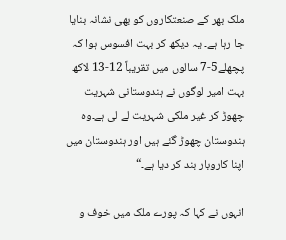ملک بھر کے صنعتکاروں کو بھی نشانہ بنایا جا رہا ہے۔ یہ دیکھ کر بہت افسوس ہوا کہ پچھلے5-7 سالوں میں تقریباً 12-13 لاکھ بہت امیر لوگوں نے ہندوستانی شہریت چھوڑ کر غیر ملکی شہریت لے لی ہے۔وہ ہندوستان چھوڑ گئے ہیں اور ہندوستان میں اپنا کاروبار بند کر دیا ہے۔“

انہوں نے کہا کہ پورے ملک میں خوف و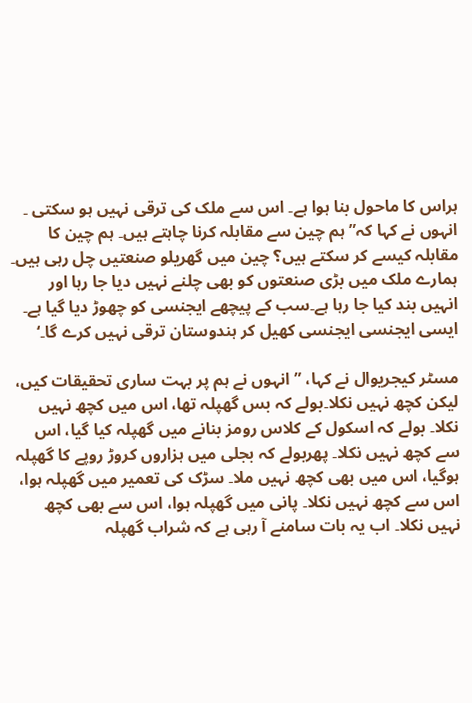ہراس کا ماحول بنا ہوا ہے۔ اس سے ملک کی ترقی نہیں ہو سکتی ۔ انہوں نے کہا کہ” ہم چین سے مقابلہ کرنا چاہتے ہیں۔ ہم چین کا مقابلہ کیسے کر سکتے ہیں؟ چین میں گھریلو صنعتیں چل رہی ہیں۔ ہمارے ملک میں بڑی صنعتوں کو بھی چلنے نہیں دیا جا رہا اور انہیں بند کیا جا رہا ہے۔سب کے پیچھے ایجنسی کو چھوڑ دیا گیا ہے۔ ایسی ایجنسی ایجنسی کھیل کر ہندوستان ترقی نہیں کرے گا۔‘

مسٹر کیجریوال نے کہا، ”انہوں نے ہم پر بہت ساری تحقیقات کیں، لیکن کچھ نہیں نکلا۔بولے کہ بس گھپلہ تھا، اس میں کچھ نہیں نکلا۔ بولے کہ اسکول کے کلاس رومز بنانے میں گھپلہ کیا گیا، اس سے کچھ نہیں نکلا۔ پھربولے کہ بجلی میں ہزاروں کروڑ روپے کا گھپلہ ہوگیا، اس میں بھی کچھ نہیں ملا۔ سڑک کی تعمیر میں گھپلہ ہوا، اس سے کچھ نہیں نکلا۔ پانی میں گھپلہ ہوا، اس سے بھی کچھ نہیں نکلا۔ اب یہ بات سامنے آ رہی ہے کہ شراب گھپلہ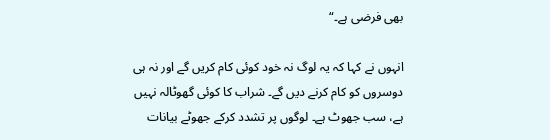بھی فرضی ہے۔“

انہوں نے کہا کہ یہ لوگ نہ خود کوئی کام کریں گے اور نہ ہی دوسروں کو کام کرنے دیں گے۔ شراب کا کوئی گھوٹالہ نہیں ہے، سب جھوٹ ہے۔ لوگوں پر تشدد کرکے جھوٹے بیانات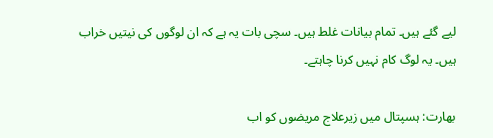لیے گئے ہیں۔ تمام بیانات غلط ہیں۔ سچی بات یہ ہے کہ ان لوگوں کی نیتیں خراب ہیں۔ یہ لوگ کام نہیں کرنا چاہتے۔

بھارت: ہسپتال میں زیرعلاج مریضوں کو اب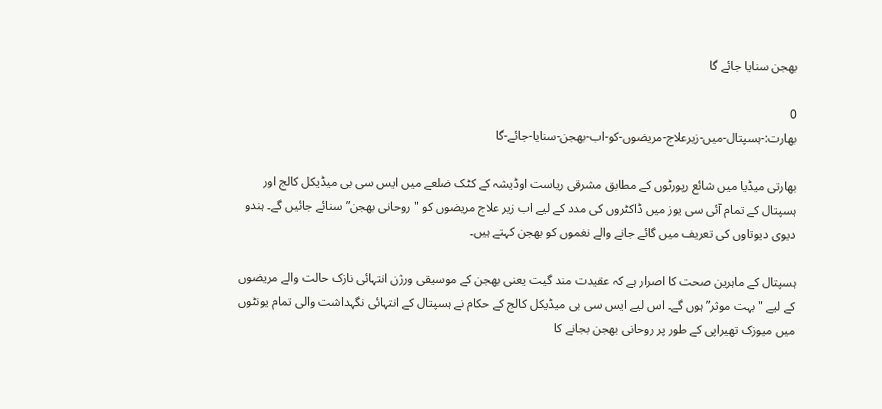بھجن سنایا جائے گا

0
بھارت:-ہسپتال-میں-زیرعلاج-مریضوں-کو-اب-بھجن-سنایا-جائے-گا

بھارتی میڈیا میں شائع رپورٹوں کے مطابق مشرقی ریاست اوڈیشہ کے کٹک ضلعے میں ایس سی بی میڈیکل کالج اور ہسپتال کے تمام آئی سی یوز میں ڈاکٹروں کی مدد کے لیے اب زیر علاج مریضوں کو "روحانی بھجن” سنائے جائیں گے۔ ہندو دیوی دیوتاوں کی تعریف میں گائے جانے والے نغموں کو بھجن کہتے ہیں۔

ہسپتال کے ماہرین صحت کا اصرار ہے کہ عقیدت مند گیت یعنی بھجن کے موسیقی ورژن انتہائی نازک حالت والے مریضوں کے لیے "بہت موثر” ہوں گے۔ اس لیے ایس سی بی میڈیکل کالج کے حکام نے ہسپتال کے انتہائی نگہداشت والی تمام یونٹوں میں میوزک تھیراپی کے طور پر روحانی بھجن بجانے کا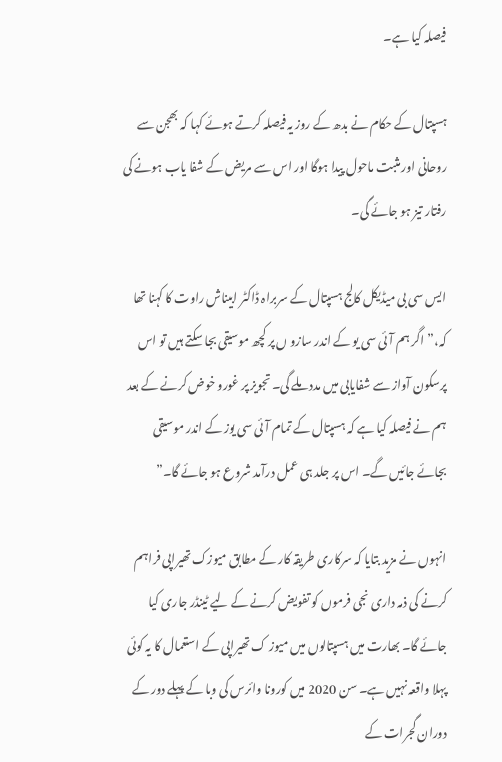فیصلہ کیا ہے۔

ہسپتال کے حکام نے بدھ کے روز یہ فیصلہ کرتے ہوئے کہا کہ بھجن سے روحانی اور مثبت ماحول پیدا ہوگا اور اس سے مریض کے شفا یاب ہونے کی رفتار تیز ہو جائے گی۔

ایس سی بی میڈیکل کالج ہسپتال کے سربراہ ڈاکٹر ابیناش راوت کا کہنا تھا کہ،”اگر ہم آئی سی یو کے اندر سازو ں پر کچھ موسیقی بجا سکتے ہیں تو اس پرسکون آواز سے شفایابی میں مدد ملے گی۔ تجویز پر غورو خوض کرنے کے بعد ہم نے فیصلہ کیا ہے کہ ہسپتال کے تمام آئی سی یوز کے اندر موسیقی بجائے جائیں گے۔ اس پر جلد ہی عمل درآمد شروع ہو جائے گا۔”

انہوں نے مزید بتایا کہ سرکاری طریقہ کار کے مطابق میوزک تھیراپی فراہم کرنے کی ذمہ داری نجی فرموں کو تفویض کرنے کے لیے ٹینڈر جاری کیا جائے گا۔ بھارت میں ہسپتالوں میں میوز ک تھیراپی کے استعمال کا یہ کوئی پہلا واقعہ نہیں ہے۔ سن 2020 میں کورونا وائرس کی وبا کے پہلے دور کے دوران گجرات کے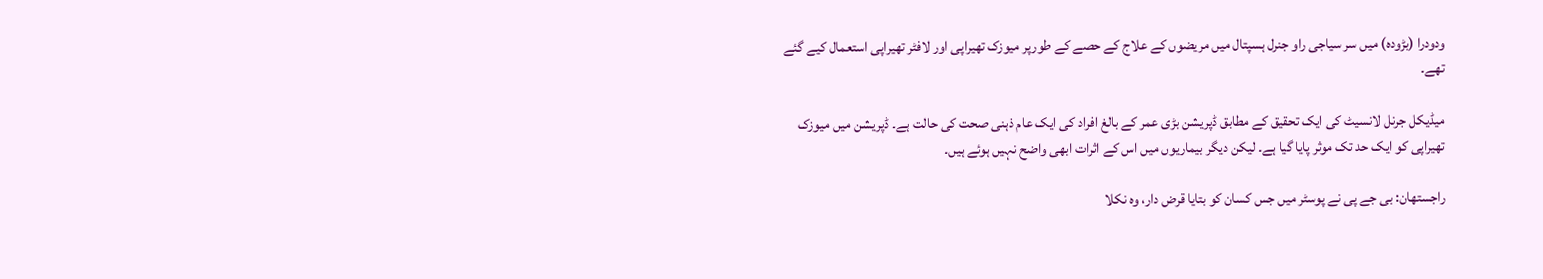ودودرا (بڑودہ) میں سر سیاجی راو جنرل ہسپتال میں مریضوں کے علاج کے حصے کے طورپر میوزک تھیراپی اور لافٹر تھیراپی استعمال کیے گئے تھے۔

میڈیکل جرنل لانسیٹ کی ایک تحقیق کے مطابق ڈپریشن بڑی عمر کے بالغ افراد کی ایک عام ذہنی صحت کی حالت ہے۔ ڈپریشن میں میوزک تھیراپی کو ایک حد تک موثر پایا گیا ہے۔ لیکن دیگر بیماریوں میں اس کے اثرات ابھی واضح نہیں ہوئے ہیں۔

راجستھان: بی جے پی نے پوسٹر میں جس کسان کو بتایا قرض دار، وہ نکلا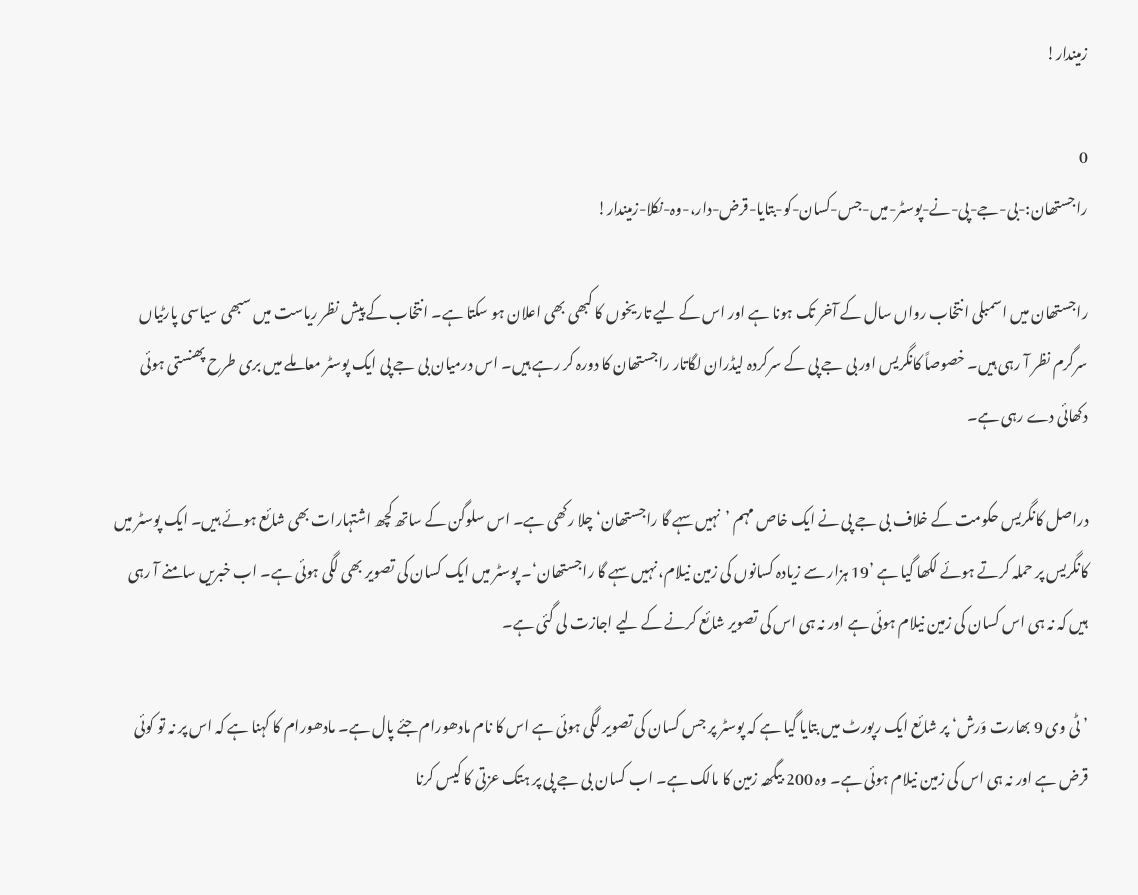زمیندار!

0
راجستھان:-بی-جے-پی-نے-پوسٹر-میں-جس-کسان-کو-بتایا-قرض-دار،-وہ-نکلا-زمیندار!

راجستھان میں اسمبلی انتخاب رواں سال کے آخر تک ہونا ہے اور اس کے لیے تاریخوں کا کبھی بھی اعلان ہو سکتا ہے۔ انتخاب کے پیش نظر ریاست میں سبھی سیاسی پارٹیاں سرگرم نظر آ رہی ہیں۔ خصوصاً کانگریس اور بی جے پی کے سرکردہ لیڈران لگاتار راجستھان کا دورہ کر رہے ہیں۔ اس درمیان بی جے پی ایک پوسٹر معاملے میں بری طرح پھنستی ہوئی دکھائی دے رہی ہے۔

دراصل کانگریس حکومت کے خلاف بی جے پی نے ایک خاص مہم ’نہیں سہے گا راجستھان‘ چلا رکھی ہے۔ اس سلوگن کے ساتھ کچھ اشتہارات بھی شائع ہوئے ہیں۔ ایک پوسٹر میں کانگریس پر حملہ کرتے ہوئے لکھا گیا ہے ’19 ہزار سے زیادہ کسانوں کی زمین نیلام، نہیں سہے گا راجستھان‘۔ پوسٹر میں ایک کسان کی تصویر بھی لگی ہوئی ہے۔ اب خبریں سامنے آ رہی ہیں کہ نہ ہی اس کسان کی زمین نیلام ہوئی ہے اور نہ ہی اس کی تصویر شائع کرنے کے لیے اجازت لی گئی ہے۔

’ٹی وی 9 بھارت وَرش‘ پر شائع ایک رپورٹ میں بتایا گیا ہے کہ پوسٹر پر جس کسان کی تصویر لگی ہوئی ہے اس کا نام مادھورام جئے پال ہے۔ مادھورام کا کہنا ہے کہ اس پر نہ تو کوئی قرض ہے اور نہ ہی اس کی زمین نیلام ہوئی ہے۔ وہ 200 بیگھہ زمین کا مالک ہے۔ اب کسان بی جے پی پر ہتک عزتی کا کیس کرنا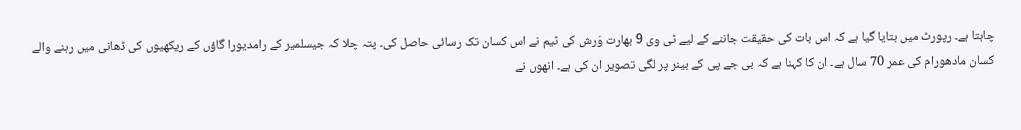چاہتا ہے۔ رپورٹ میں بتایا گیا ہے کہ اس بات کی حقیقت جاننے کے لیے ٹی وی 9 بھارت وَرش کی ٹیم نے اس کسان تک رسائی حاصل کی۔ پتہ چلا کہ جیسلمیر کے رامدیورا گاؤں کے ریکھیوں کی ڈھانی میں رہنے والے کسان مادھورام کی عمر 70 سال ہے۔ ان کا کہنا ہے کہ بی جے پی کے بینر پر لگی تصویر ان کی ہے۔ انھوں نے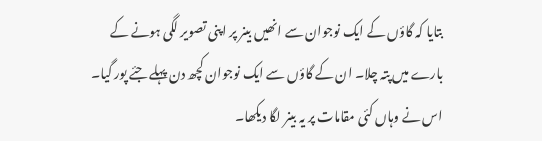بتایا کہ گاؤں کے ایک نوجوان سے انھیں بینر پر اپنی تصویر لگی ہونے کے بارے میں پتہ چلا۔ ان کے گاؤں سے ایک نوجوان کچھ دن پہلے جئے پور گیا۔ اس نے وہاں کئی مقامات پر یہ بینر لگا دیکھا۔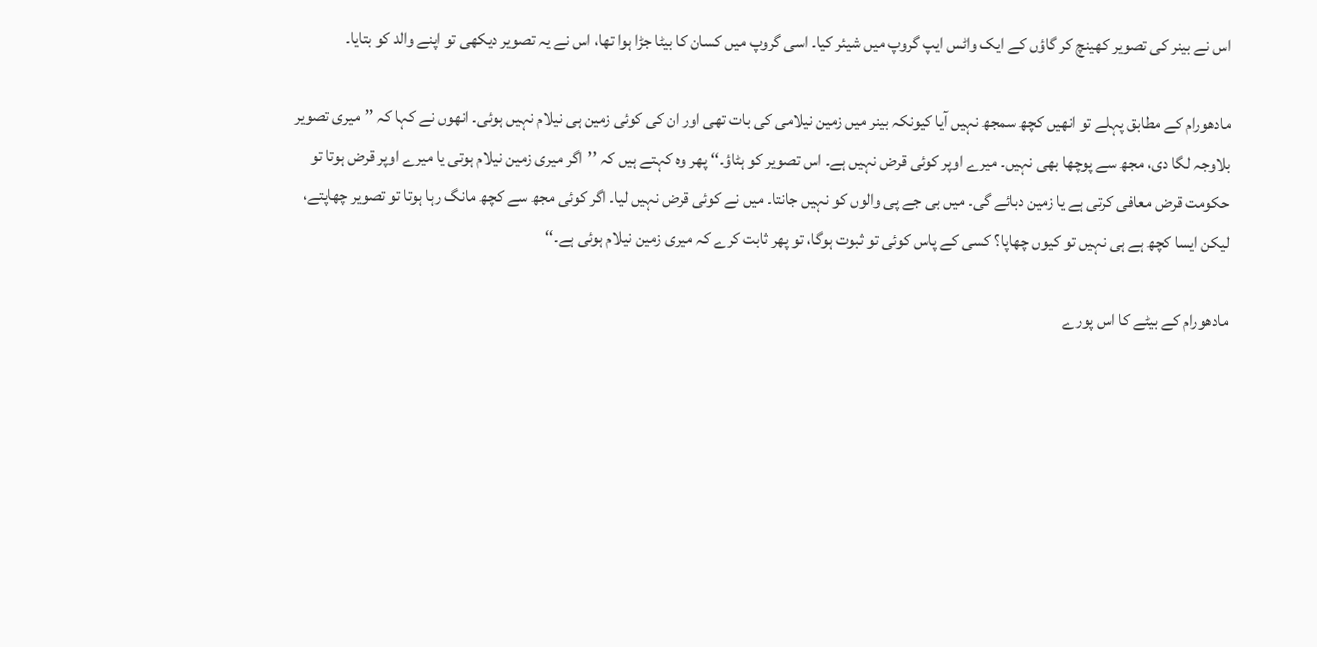اس نے بینر کی تصویر کھینچ کر گاؤں کے ایک واٹس ایپ گروپ میں شیئر کیا۔ اسی گروپ میں کسان کا بیٹا جڑا ہوا تھا، اس نے یہ تصویر دیکھی تو اپنے والد کو بتایا۔

مادھورام کے مطابق پہلے تو انھیں کچھ سمجھ نہیں آیا کیونکہ بینر میں زمین نیلامی کی بات تھی اور ان کی کوئی زمین ہی نیلام نہیں ہوئی۔ انھوں نے کہا کہ ’’میری تصویر بلاوجہ لگا دی، مجھ سے پوچھا بھی نہیں۔ میرے اوپر کوئی قرض نہیں ہے۔ اس تصویر کو ہٹاؤ۔‘‘ پھر وہ کہتے ہیں کہ ’’اگر میری زمین نیلام ہوتی یا میرے اوپر قرض ہوتا تو حکومت قرض معافی کرتی ہے یا زمین دبائے گی۔ میں بی جے پی والوں کو نہیں جانتا۔ میں نے کوئی قرض نہیں لیا۔ اگر کوئی مجھ سے کچھ مانگ رہا ہوتا تو تصویر چھاپتے، لیکن ایسا کچھ ہے ہی نہیں تو کیوں چھاپا؟ کسی کے پاس کوئی تو ثبوت ہوگا، تو پھر ثابت کرے کہ میری زمین نیلام ہوئی ہے۔‘‘

مادھورام کے بیٹے کا اس پورے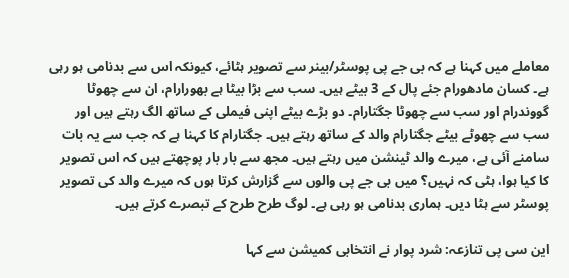معاملے میں کہنا ہے کہ بی جے پی پوسٹر/بینر سے تصویر ہٹائے، کیونکہ اس سے بدنامی ہو رہی ہے۔ کسان مادھورام جئے پال کے 3 بیٹے ہیں۔ سب سے بڑا بیٹا ہے بھورارام، ان سے چھوٹا گووندرام اور سب سے چھوٹا جگتارام۔ دو بڑے بیٹے اپنی فیملی کے ساتھ الگ رہتے ہیں اور سب سے چھوٹے بیٹے جگتارام والد کے ساتھ رہتے ہیں۔ جگتارام کا کہنا ہے کہ جب سے یہ بات سامنے آئی ہے، میرے والد ٹینشن میں رہتے ہیں۔ مجھ سے بار بار پوچھتے ہیں کہ اس تصویر کا کیا ہوا، ہٹی کہ نہیں؟ میں بی جے پی والوں سے گزارش کرتا ہوں کہ میرے والد کی تصویر پوسٹر سے ہٹا دیں۔ ہماری بدنامی ہو رہی ہے۔ لوگ طرح طرح کے تبصرے کرتے ہیں۔

این سی پی تنازعہ: شرد پوار نے انتخابی کمیشن سے کہا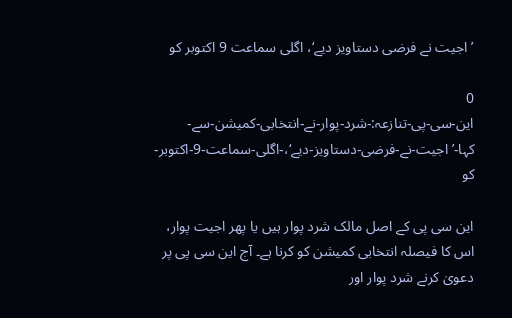’اجیت نے فرضی دستاویز دیے‘، اگلی سماعت 9 اکتوبر کو

0
این-سی-پی-تنازعہ:-شرد-پوار-نے-انتخابی-کمیشن-سے-کہا-’اجیت-نے-فرضی-دستاویز-دیے‘،-اگلی-سماعت-9-اکتوبر-کو

این سی پی کے اصل مالک شرد پوار ہیں یا پھر اجیت پوار، اس کا فیصلہ انتخابی کمیشن کو کرنا ہے۔ آج این سی پی پر دعویٰ کرنے شرد پوار اور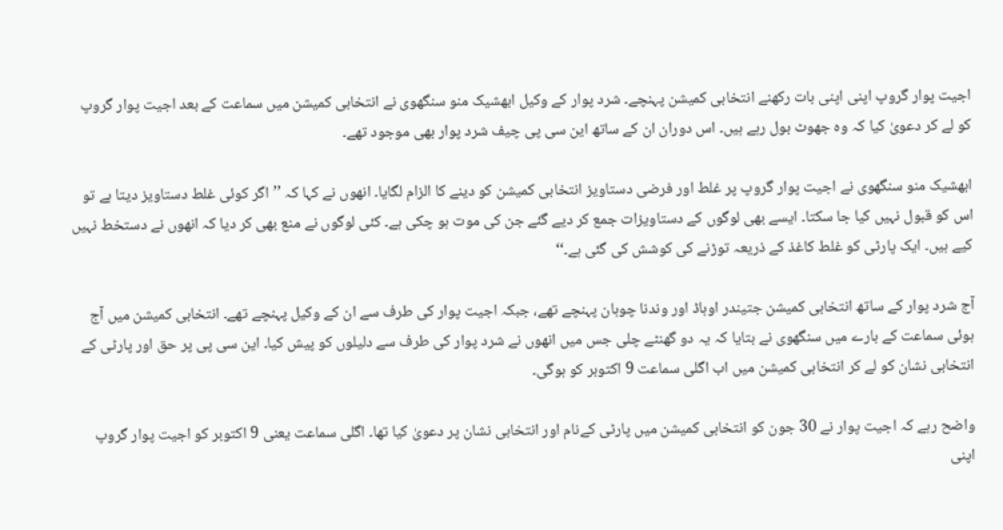اجیت پوار گروپ اپنی اپنی بات رکھنے انتخابی کمیشن پہنچے۔ شرد پوار کے وکیل ابھشیک منو سنگھوی نے انتخابی کمیشن میں سماعت کے بعد اجیت پوار گروپ کو لے کر دعویٰ کیا کہ وہ جھوٹ بول رہے ہیں۔ اس دوران ان کے ساتھ این سی پی چیف شرد پوار بھی موجود تھے۔

ابھشیک منو سنگھوی نے اجیت پوار گروپ پر غلط اور فرضی دستاویز انتخابی کمیشن کو دینے کا الزام لگایا۔ انھوں نے کہا کہ ’’اگر کوئی غلط دستاویز دیتا ہے تو اس کو قبول نہیں کیا جا سکتا۔ ایسے بھی لوگوں کے دستاویزات جمع کر دیے گئے جن کی موت ہو چکی ہے۔ کئی لوگوں نے منع بھی کر دیا کہ انھوں نے دستخط نہیں کیے ہیں۔ ایک پارٹی کو غلط کاغذ کے ذریعہ توڑنے کی کوشش کی گئی ہے۔‘‘

آج شرد پوار کے ساتھ انتخابی کمیشن جتیندر اوہاڈ اور وندنا چوہان پہنچے تھے، جبکہ اجیت پوار کی طرف سے ان کے وکیل پہنچے تھے۔ انتخابی کمیشن میں آج ہوئی سماعت کے بارے میں سنگھوی نے بتایا کہ یہ دو گھنٹے چلی جس میں انھوں نے شرد پوار کی طرف سے دلیلوں کو پیش کیا۔ این سی پی پر حق اور پارٹی کے انتخابی نشان کو لے کر انتخابی کمیشن میں اب اگلی سماعت 9 اکتوبر کو ہوگی۔

واضح رہے کہ اجیت پوار نے 30 جون کو انتخابی کمیشن میں پارٹی کےنام اور انتخابی نشان پر دعویٰ کیا تھا۔ اگلی سماعت یعنی 9 اکتوبر کو اجیت پوار گروپ اپنی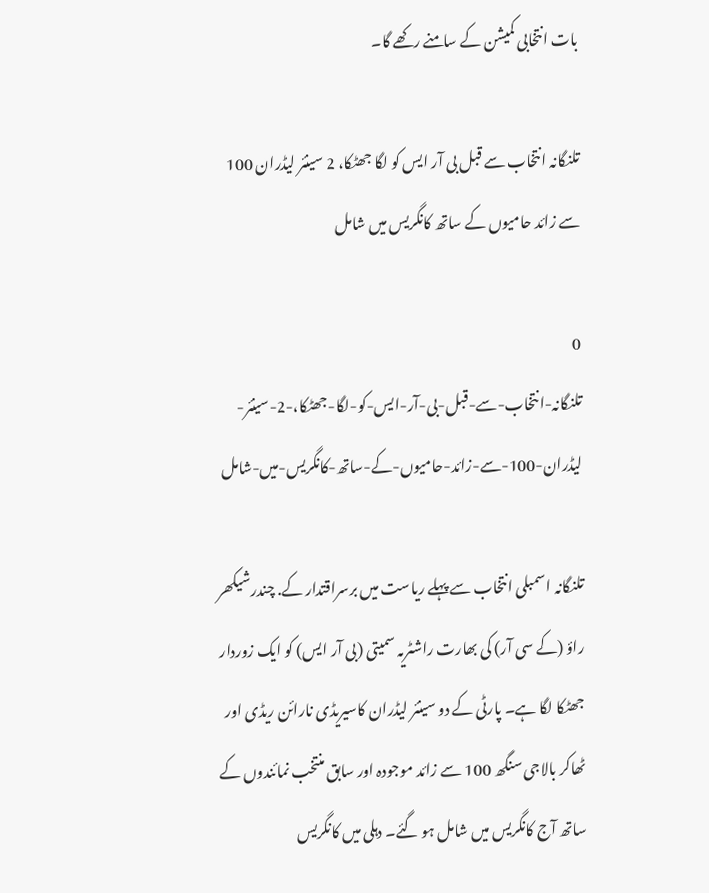بات انتخابی کمیشن کے سامنے رکھے گا۔

تلنگانہ انتخاب سے قبل بی آر ایس کو لگا جھٹکا، 2 سینئر لیڈران 100 سے زائد حامیوں کے ساتھ کانگریس میں شامل

0
تلنگانہ-انتخاب-سے-قبل-بی-آر-ایس-کو-لگا-جھٹکا،-2-سینئر-لیڈران-100-سے-زائد-حامیوں-کے-ساتھ-کانگریس-میں-شامل

تلنگانہ اسمبلی انتخاب سے پہلے ریاست میں برسراقتدار کے. چندرشیکھر راؤ (کے سی آر) کی بھارت راشٹریہ سمیتی (بی آر ایس) کو ایک زوردار جھٹکا لگا ہے۔ پارٹی کے دو سینئر لیڈران کاسیریڈی نارائن ریڈی اور ٹھاکر بالاجی سنگھ 100 سے زائد موجودہ اور سابق منتخب نمائندوں کے ساتھ آج کانگریس میں شامل ہو گئے۔ دہلی میں کانگریس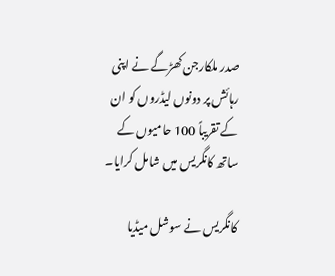صدر ملکارجن کھڑگے نے اپنی رہائش پر دونوں لیڈروں کو ان کے تقریباً 100 حامیوں کے ساتھ کانگریس میں شامل کرایا۔

کانگریس نے سوشل میڈیا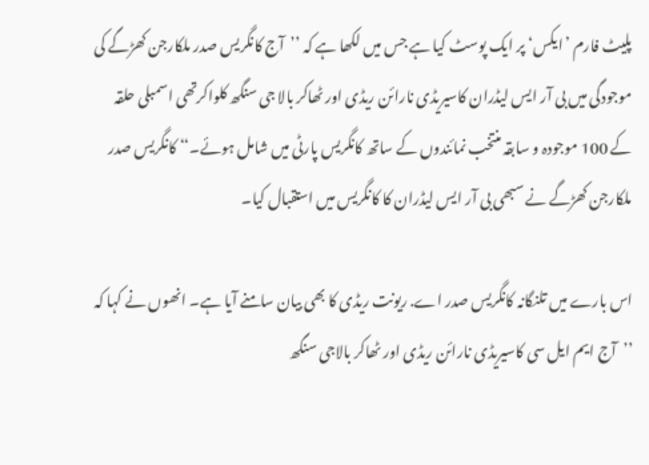پلیٹ فارم ’ایکس‘ پر ایک پوسٹ کیا ہے جس میں لکھا ہے کہ ’’آج کانگریس صدر ملکارجن کھڑگے کی موجودگی میں بی آر ایس لیڈران کاسیریڈی نارائن ریڈی اور ٹھاکر بالا جی سنگھ کلواکرتھی اسمبلی حلقہ کے 100 موجودہ و سابقہ منتخب نمائندوں کے ساتھ کانگریس پارٹی میں شامل ہوئے۔‘‘ کانگریس صدر ملکارجن کھڑگے نے سبھی بی آر ایس لیڈران کا کانگریس میں استقبال کیا۔

اس بارے میں تلنگانہ کانگریس صدر اے. ریونت ریڈی کا بھی بیان سامنے آیا ہے۔ انھوں نے کہا کہ ’’آج ایم ایل سی کاسیریڈی نارائن ریڈی اور ٹھاکر بالاجی سنگھ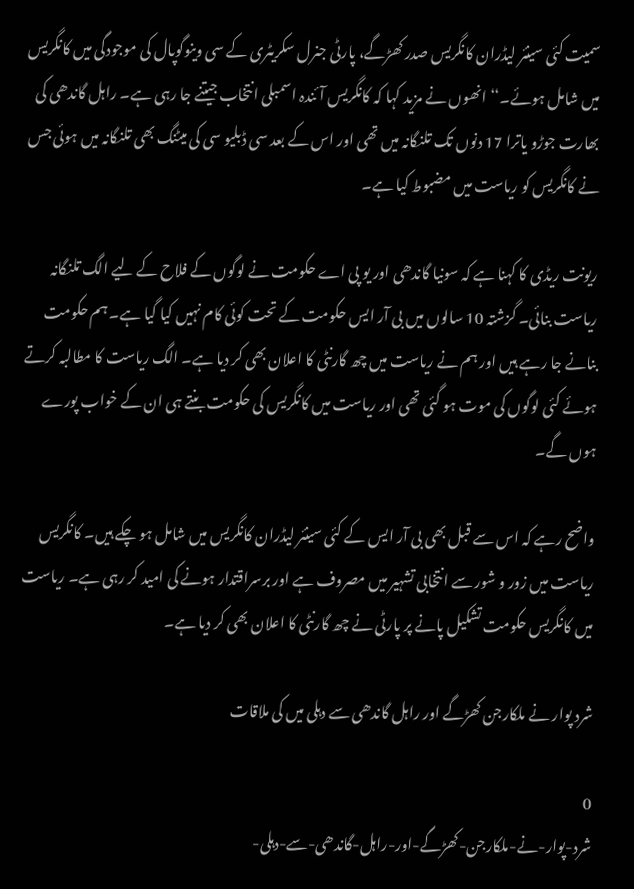سمیت کئی سینئر لیڈران کانگریس صدر کھڑگے، پارٹی جنرل سکریٹری کے سی وینوگوپال کی موجودگی میں کانگریس میں شامل ہوئے۔‘‘ انھوں نے مزید کہا کہ کانگریس آئندہ اسمبلی انتخاب جیتنے جا رہی ہے۔ راہل گاندھی کی بھارت جوڑو یاترا 17 دنوں تک تلنگانہ میں تھی اور اس کے بعد سی ڈبلیو سی کی میٹنگ بھی تلنگانہ میں ہوئی جس نے کانگریس کو ریاست میں مضبوط کیا ہے۔

ریونت ریڈی کا کہنا ہے کہ سونیا گاندھی اور یو پی اے حکومت نے لوگوں کے فلاح کے لیے الگ تلنگانہ ریاست بنائی۔ گزشتہ 10 سالوں میں بی آر ایس حکومت کے تحت کوئی کام نہیں کیا گیا ہے۔ ہم حکومت بنانے جا رہے ہیں اور ہم نے ریاست میں چھ گارنٹی کا اعلان بھی کر دیا ہے۔ الگ ریاست کا مطالبہ کرتے ہوئے کئی لوگوں کی موت ہو گئی تھی اور ریاست میں کانگریس کی حکومت بنتے ہی ان کے خواب پورے ہوں گے۔

واضح رہے کہ اس سے قبل بھی بی آر ایس کے کئی سینئر لیڈران کانگریس میں شامل ہو چکے ہیں۔ کانگریس ریاست میں زور و شور سے انتخابی تشہیر میں مصروف ہے اور برسراقتدار ہونے کی امید کر رہی ہے۔ ریاست میں کانگریس حکومت تشکیل پانے پر پارٹی نے چھ گارنٹی کا اعلان بھی کر دیا ہے۔

شرد پوار نے ملکارجن کھڑگے اور راہل گاندھی سے دہلی میں کی ملاقات

0
شرد-پوار-نے-ملکارجن-کھڑگے-اور-راہل-گاندھی-سے-دہلی-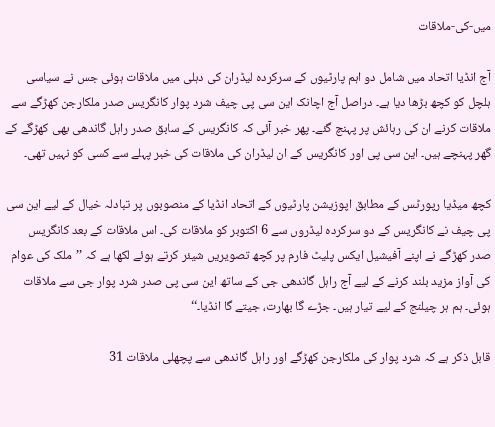میں-کی-ملاقات

آج انڈیا اتحاد میں شامل دو اہم پارٹیوں کے سرکردہ لیڈران کی دہلی میں ملاقات ہوئی جس نے سیاسی ہلچل کو کچھ بڑھا دیا ہے۔ دراصل آج اچانک این سی پی چیف شرد پوار کانگریس صدر ملکارجن کھڑگے سے ملاقات کرنے ان کی رہائش پر پہنچ گئے۔ پھر خبر آئی کہ کانگریس کے سابق صدر راہل گاندھی بھی کھڑگے کے گھر پہنچے ہیں۔ این سی پی اور کانگریس کے ان لیڈران کی ملاقات کی خبر پہلے سے کسی کو نہیں تھی۔

کچھ میڈیا رپورٹس کے مطابق اپوزیشن پارٹیوں کے اتحاد انڈیا کے منصوبوں پر تبادلہ خیال کے لیے این سی پی چیف نے کانگریس کے دو سرکردہ لیڈروں سے 6 اکتوبر کو ملاقات کی۔ اس ملاقات کے بعد کانگریس صدر کھڑگے نے اپنے آفیشیل ایکس پلیٹ فارم پر کچھ تصویریں شیئر کرتے ہوئے لکھا ہے کہ ’’ملک کی عوام کی آواز مزید بلند کرنے کے لیے آج راہل گاندھی جی کے ساتھ این سی پی صدر شرد پوار جی سے ملاقات ہوئی۔ ہم ہر چیلنج کے لیے تیار ہیں۔ جڑے گا بھارت، جیتے گا انڈیا۔‘‘

قابل ذکر ہے کہ شرد پوار کی ملکارجن کھڑگے اور راہل گاندھی سے پچھلی ملاقات 31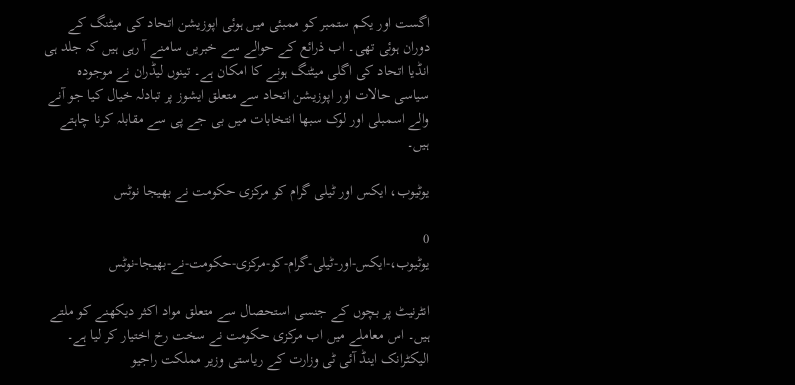اگست اور یکم ستمبر کو ممبئی میں ہوئی اپوزیشن اتحاد کی میٹنگ کے دوران ہوئی تھی۔ اب ذرائع کے حوالے سے خبریں سامنے آ رہی ہیں کہ جلد ہی انڈیا اتحاد کی اگلی میٹنگ ہونے کا امکان ہے۔ تینوں لیڈران نے موجودہ سیاسی حالات اور اپوزیشن اتحاد سے متعلق ایشوز پر تبادلہ خیال کیا جو آنے والے اسمبلی اور لوک سبھا انتخابات میں بی جے پی سے مقابلہ کرنا چاہتے ہیں۔

یوٹیوب، ایکس اور ٹیلی گرام کو مرکزی حکومت نے بھیجا نوٹس

0
یوٹیوب،-ایکس-اور-ٹیلی-گرام-کو-مرکزی-حکومت-نے-بھیجا-نوٹس

انٹرنیٹ پر بچوں کے جنسی استحصال سے متعلق مواد اکثر دیکھنے کو ملتے ہیں۔ اس معاملے میں اب مرکزی حکومت نے سخت رخ اختیار کر لیا ہے۔ الیکٹرانک اینڈ آئی ٹی وزارت کے ریاستی وزیر مملکت راجیو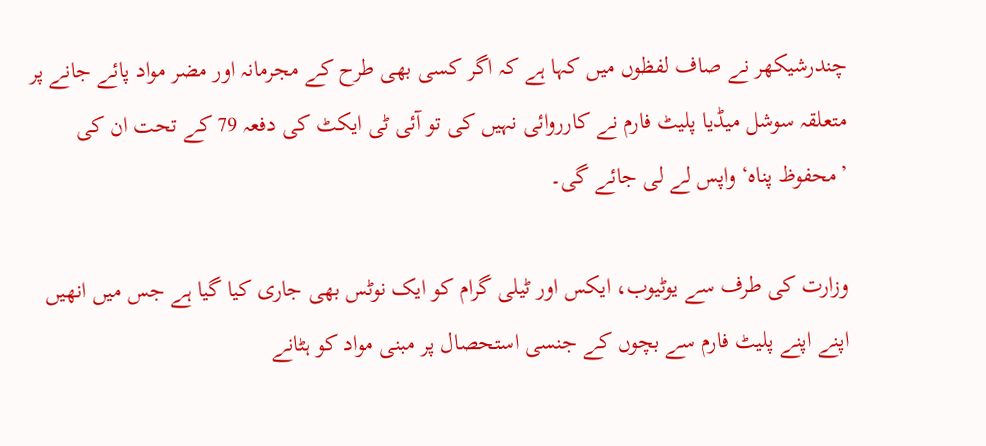چندرشیکھر نے صاف لفظوں میں کہا ہے کہ اگر کسی بھی طرح کے مجرمانہ اور مضر مواد پائے جانے پر متعلقہ سوشل میڈیا پلیٹ فارم نے کارروائی نہیں کی تو آئی ٹی ایکٹ کی دفعہ 79 کے تحت ان کی ’محفوظ پناہ‘ واپس لے لی جائے گی۔

وزارت کی طرف سے یوٹیوب، ایکس اور ٹیلی گرام کو ایک نوٹس بھی جاری کیا گیا ہے جس میں انھیں اپنے اپنے پلیٹ فارم سے بچوں کے جنسی استحصال پر مبنی مواد کو ہٹانے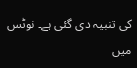کی تنبیہ دی گئی ہے۔ نوٹس میں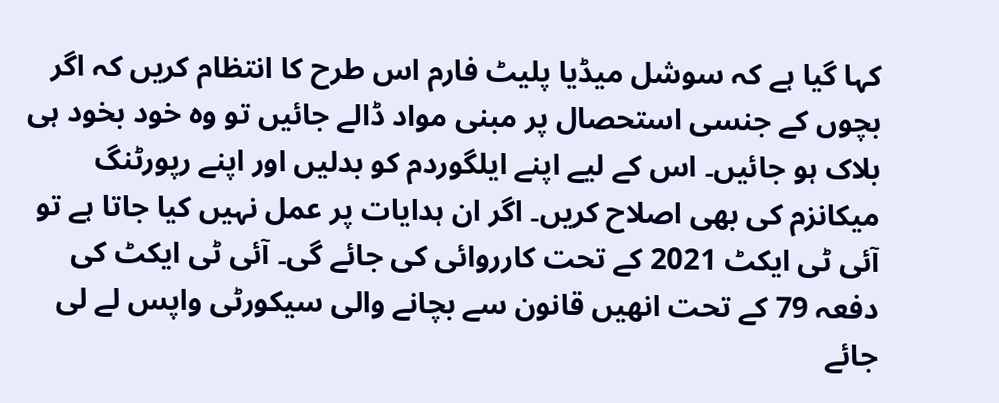کہا گیا ہے کہ سوشل میڈیا پلیٹ فارم اس طرح کا انتظام کریں کہ اگر بچوں کے جنسی استحصال پر مبنی مواد ڈالے جائیں تو وہ خود بخود ہی بلاک ہو جائیں۔ اس کے لیے اپنے ایلگوردم کو بدلیں اور اپنے رپورٹنگ میکانزم کی بھی اصلاح کریں۔ اگر ان ہدایات پر عمل نہیں کیا جاتا ہے تو آئی ٹی ایکٹ 2021 کے تحت کارروائی کی جائے گی۔ آئی ٹی ایکٹ کی دفعہ 79 کے تحت انھیں قانون سے بچانے والی سیکورٹی واپس لے لی جائے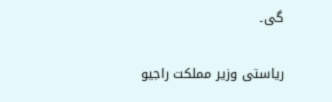گی۔

ریاستی وزیر مملکت راجیو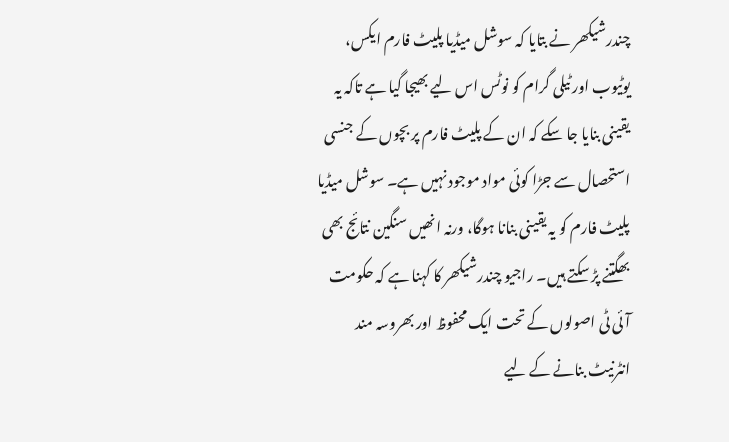چندرشیکھر نے بتایا کہ سوشل میڈیا پلیٹ فارم ایکس، یوٹیوب اور ٹیلی گرام کو نوٹس اس لیے بھیجا گیا ہے تاکہ یہ یقینی بنایا جا سکے کہ ان کے پلیٹ فارم پر بچوں کے جنسی استحصال سے جڑا کوئی مواد موجود نہیں ہے۔ سوشل میڈیا پلیٹ فارم کو یہ یقینی بنانا ہوگا، ورنہ انھیں سنگین نتائج بھی بھگتنے پڑ سکتے ہیں۔ راجیو چندرشیکھر کا کہنا ہے کہ حکومت آئی ٹی اصولوں کے تحت ایک محفوظ اور بھروسہ مند انٹرنیٹ بنانے کے لیے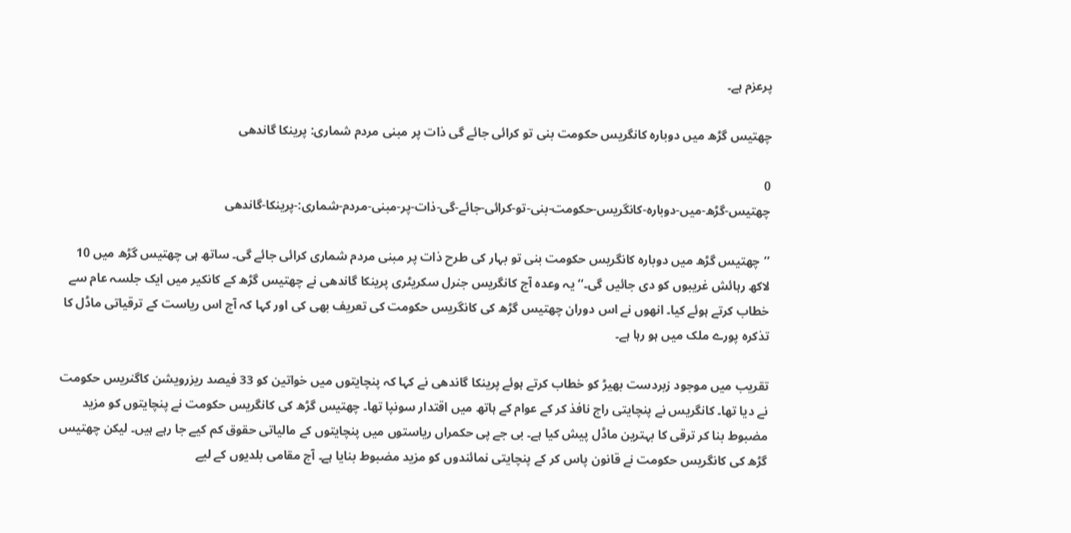پرعزم ہے۔

چھتیس گڑھ میں دوبارہ کانگریس حکومت بنی تو کرائی جائے گی ذات پر مبنی مردم شماری: پرینکا گاندھی

0
چھتیس-گڑھ-میں-دوبارہ-کانگریس-حکومت-بنی-تو-کرائی-جائے-گی-ذات-پر-مبنی-مردم-شماری:-پرینکا-گاندھی

’’چھتیس گڑھ میں دوبارہ کانگریس حکومت بنی تو بہار کی طرح ذات پر مبنی مردم شماری کرائی جائے گی۔ ساتھ ہی چھتیس گڑھ میں 10 لاکھ رہائش غریبوں کو دی جائیں گی۔‘‘ یہ وعدہ آج کانگریس جنرل سکریٹری پرینکا گاندھی نے چھتیس گڑھ کے کانکیر میں ایک جلسہ عام سے خطاب کرتے ہوئے کیا۔ انھوں نے اس دوران چھتیس گڑھ کی کانگریس حکومت کی تعریف بھی کی اور کہا کہ آج اس ریاست کے ترقیاتی ماڈل کا تذکرہ پورے ملک میں ہو رہا ہے۔

تقریب میں موجود زبردست بھیڑ کو خطاب کرتے ہوئے پرینکا گاندھی نے کہا کہ پنچایتوں میں خواتین کو 33 فیصد ریزرویشن کاگنریس حکومت نے دیا تھا۔ کانگریس نے پنچایتی راج نافذ کر کے عوام کے ہاتھ میں اقتدار سونپا تھا۔ چھتیس گڑھ کی کانگریس حکومت نے پنچایتوں کو مزید مضبوط بنا کر ترقی کا بہترین ماڈل پیش کیا ہے۔ بی جے پی حکمراں ریاستوں میں پنچایتوں کے مالیاتی حقوق کم کیے جا رہے ہیں۔ لیکن چھتیس گڑھ کی کانگریس حکومت نے قانون پاس کر کے پنچایتی نمائندوں کو مزید مضبوط بنایا ہے۔ آج مقامی بلدیوں کے لیے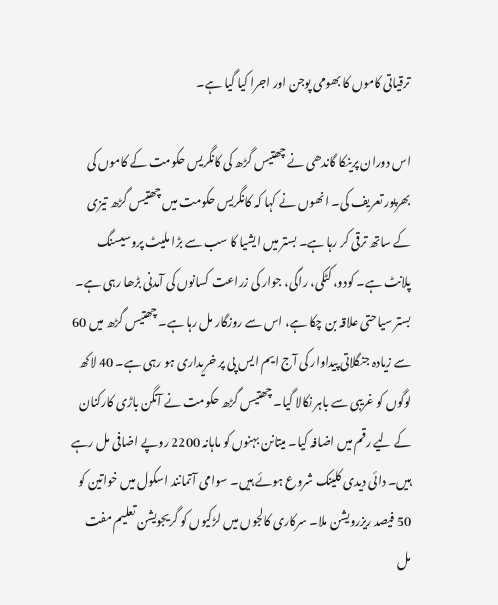ترقیاتی کاموں کا بھومی پوجن اور اجرا کیا گیا ہے۔

اس دوران پرینکا گاندھی نے چھتیس گڑھ کی کانگریس حکومت کے کاموں کی بھرپور تعریف کی۔ انھوں نے کہا کہ کانگریس حکومت میں چھتیس گڑھ تیزی کے ساتھ ترقی کر رہا ہے۔ بستر میں ایشیا کا سب سے بڑا ملیٹ پروسیسنگ پلانٹ ہے۔ کودو، کٹکی، راگی، جوار کی زراعت کسانوں کی آمدنی بڑھا رہی ہے۔ بستر سیاحتی علاقہ بن چکا ہے، اس سے روزگار مل رہا ہے۔ چھتیس گڑھ میں 60 سے زیادہ جنگلاتی پیداوار کی آج ایم ایس پی پر خریداری ہو رہی ہے۔ 40 لاکھ لوگوں کو غریبی سے باہر نکالا گیا۔ چھتیس گڑھ حکومت نے آنگن باڑی کارکنان کے لیے رقم میں اضافہ کیا۔ میتانن بہنوں کو ماہانہ 2200 روپے اضافی مل رہے ہیں۔ دائی دیدی کلینک شروع ہوئے ہیں۔ سوامی آتمانند اسکول میں خواتین کو 50 فیصد ریزرویشن ملا۔ سرکاری کالجوں میں لڑکیوں کو گریجویشن تعلیم مفت مل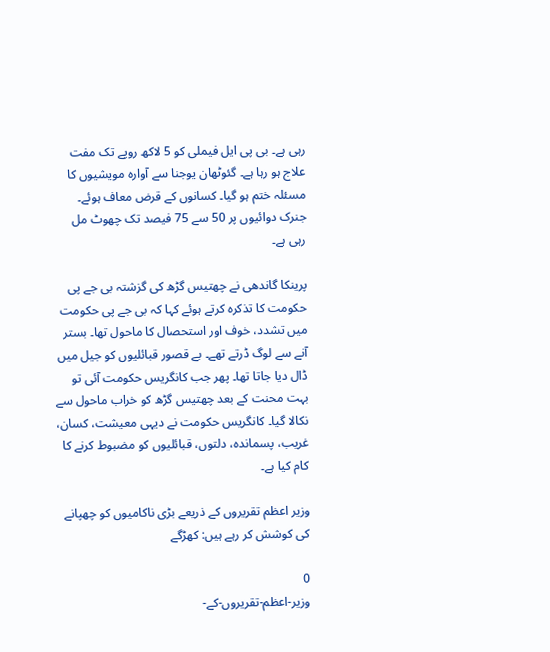رہی ہے۔ بی پی ایل فیملی کو 5 لاکھ روپے تک مفت علاج ہو رہا ہے۔ گئوٹھان یوجنا سے آوارہ مویشیوں کا مسئلہ ختم ہو گیا۔ کسانوں کے قرض معاف ہوئے۔ جنرک دوائیوں پر 50 سے 75 فیصد تک چھوٹ مل رہی ہے۔

پرینکا گاندھی نے چھتیس گڑھ کی گزشتہ بی جے پی حکومت کا تذکرہ کرتے ہوئے کہا کہ بی جے پی حکومت میں تشدد، خوف اور استحصال کا ماحول تھا۔ بستر آنے سے لوگ ڈرتے تھے۔ بے قصور قبائلیوں کو جیل میں ڈال دیا جاتا تھا۔ پھر جب کانگریس حکومت آئی تو بہت محنت کے بعد چھتیس گڑھ کو خراب ماحول سے نکالا گیا۔ کانگریس حکومت نے دیہی معیشت، کسان، غریب، پسماندہ، دلتوں، قبائلیوں کو مضبوط کرنے کا کام کیا ہے۔

وزیر اعظم تقریروں کے ذریعے بڑی ناکامیوں کو چھپانے کی کوشش کر رہے ہیں: کھڑگے

0
وزیر-اعظم-تقریروں-کے-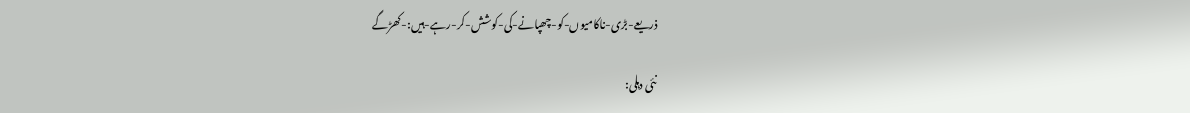ذریعے-بڑی-ناکامیوں-کو-چھپانے-کی-کوشش-کر-رہے-ہیں:-کھڑگے

نئی دہلی: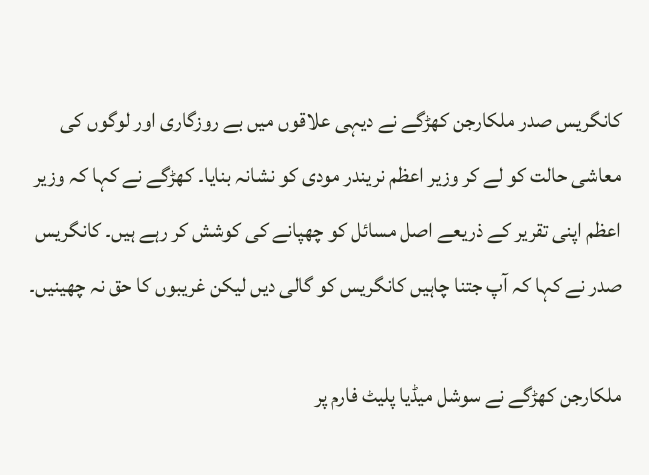کانگریس صدر ملکارجن کھڑگے نے دیہی علاقوں میں بے روزگاری اور لوگوں کی معاشی حالت کو لے کر وزیر اعظم نریندر مودی کو نشانہ بنایا۔ کھڑگے نے کہا کہ وزیر اعظم اپنی تقریر کے ذریعے اصل مسائل کو چھپانے کی کوشش کر رہے ہیں۔ کانگریس صدر نے کہا کہ آپ جتنا چاہیں کانگریس کو گالی دیں لیکن غریبوں کا حق نہ چھینیں۔

ملکارجن کھڑگے نے سوشل میڈیا پلیٹ فارم پر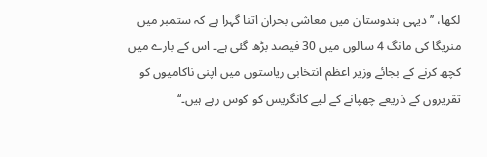لکھا، ’’دیہی ہندوستان میں معاشی بحران اتنا گہرا ہے کہ ستمبر میں منریگا کی مانگ 4 سالوں میں 30 فیصد بڑھ گئی ہے۔ اس کے بارے میں کچھ کرنے کے بجائے وزیر اعظم انتخابی ریاستوں میں اپنی ناکامیوں کو تقریروں کے ذریعے چھپانے کے لیے کانگریس کو کوس رہے ہیں۔‘‘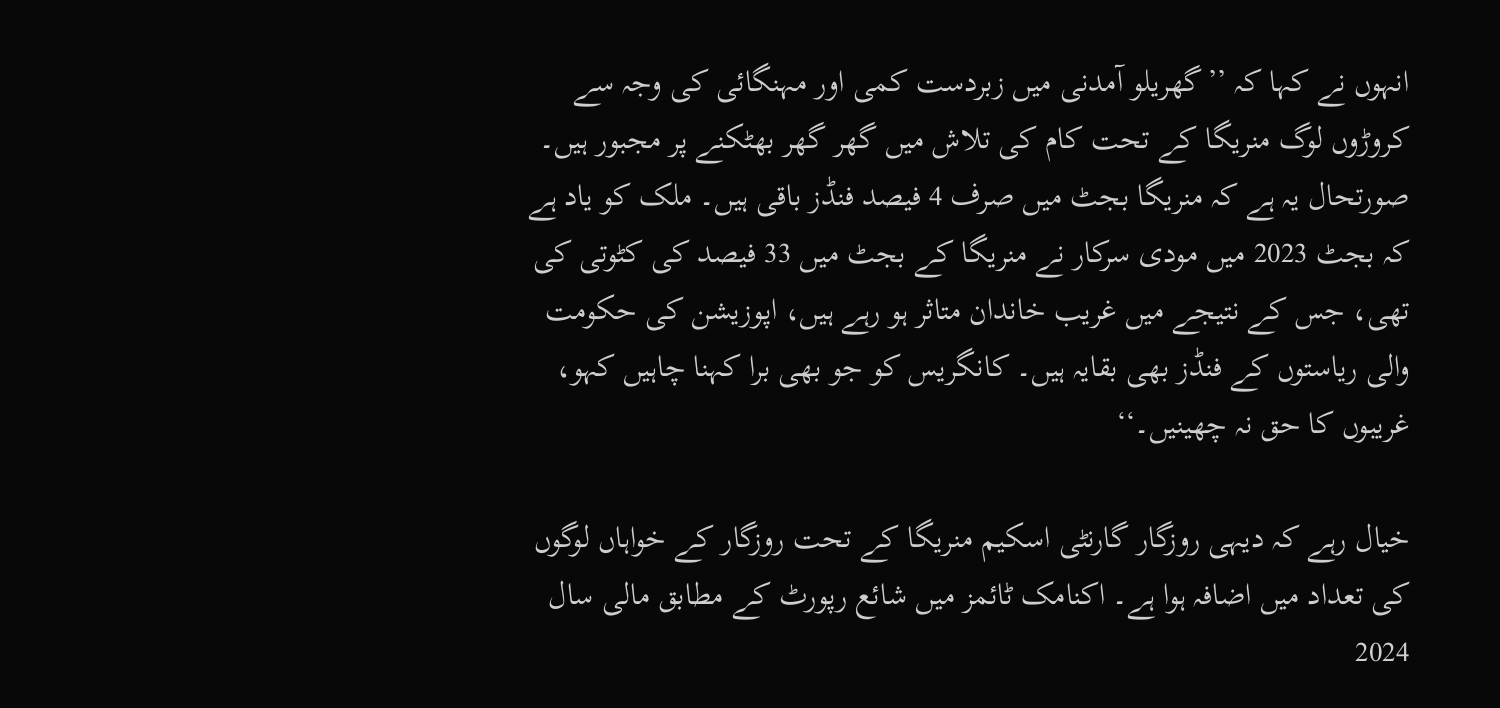انہوں نے کہا کہ ’’گھریلو آمدنی میں زبردست کمی اور مہنگائی کی وجہ سے کروڑوں لوگ منریگا کے تحت کام کی تلاش میں گھر گھر بھٹکنے پر مجبور ہیں۔ صورتحال یہ ہے کہ منریگا بجٹ میں صرف 4 فیصد فنڈز باقی ہیں۔ ملک کو یاد ہے کہ بجٹ 2023 میں مودی سرکار نے منریگا کے بجٹ میں 33 فیصد کی کٹوتی کی تھی، جس کے نتیجے میں غریب خاندان متاثر ہو رہے ہیں، اپوزیشن کی حکومت والی ریاستوں کے فنڈز بھی بقایہ ہیں۔ کانگریس کو جو بھی برا کہنا چاہیں کہو، غریبوں کا حق نہ چھینیں۔‘‘

خیال رہے کہ دیہی روزگار گارنٹی اسکیم منریگا کے تحت روزگار کے خواہاں لوگوں کی تعداد میں اضافہ ہوا ہے۔ اکنامک ٹائمز میں شائع رپورٹ کے مطابق مالی سال 2024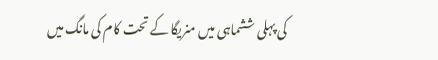کی پہلی ششماہی میں منریگا کے تحت کام کی مانگ میں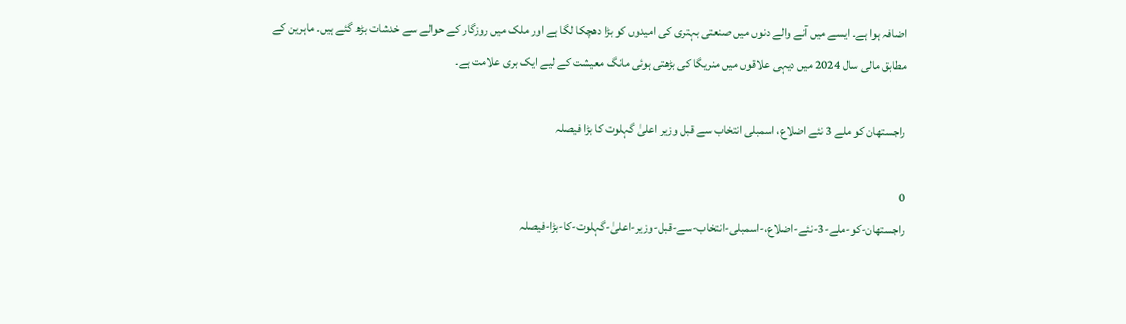اضافہ ہوا ہے۔ ایسے میں آنے والے دنوں میں صنعتی بہتری کی امیدوں کو بڑا دھچکا لگا ہے اور ملک میں روزگار کے حوالے سے خدشات بڑھ گئے ہیں۔ ماہرین کے مطابق مالی سال 2024 میں دیہی علاقوں میں منریگا کی بڑھتی ہوئی مانگ معیشت کے لیے ایک بری علامت ہے۔

راجستھان کو ملے 3 نئے اضلاع، اسمبلی انتخاب سے قبل وزیر اعلیٰ گہلوت کا بڑا فیصلہ

0
راجستھان-کو-ملے-3-نئے-اضلاع،-اسمبلی-انتخاب-سے-قبل-وزیر-اعلیٰ-گہلوت-کا-بڑا-فیصلہ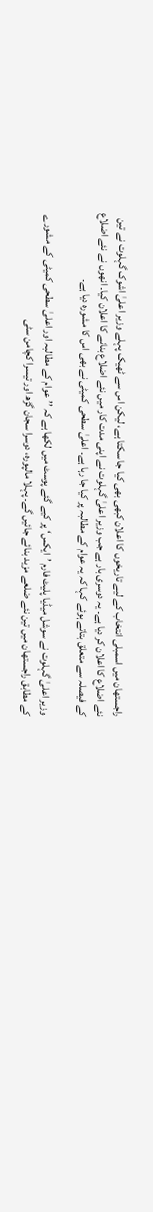راجستھان میں اسمبلی انتخاب کے لیے تاریخوں کا اعلان کبھی بھی کیا جا سکتا ہے، لیکن اس سے ٹھیک پہلے وزیر اعلیٰ اشوک گہلوت نے تین نئے اضلاع کا اعلان کر دیا ہے۔ یہ دوسری بار ہے جب وزیر اعلیٰ گہلوت نے اپنی مدت کار میں نئے اضلاع بنانے کا اعلان کیا۔ انھوں نے نئے اضلاع کے فیصلہ سے متعلق بتاتے ہوئے کہا کہ یہ عوام کے مطالبہ پر کیا جا رہا ہے۔ اعلیٰ سطحی کمیٹی نے بھی اس کا مشورہ دیا ہے۔

وزیر اعلیٰ گہلوت نے سوشل میڈیا پلیٹ فارم ’ایکس‘ پر کیے گئے پوسٹ میں لکھا ہے کہ ’’عوام کے مطالبہ اور اعلیٰ سطحی کمیٹی کے مشورے کے مطابق راجستھان میں تین نئے ضلعے مزید بنائے جائیں گے۔ پہلا مالپورہ، دوسرا سجان گڑھ اور تیسرا کچامن سٹی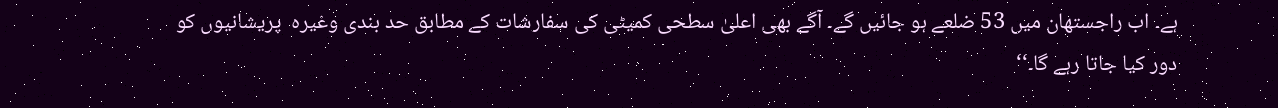ہے۔ اب راجستھان میں 53 ضلعے ہو جائیں گے۔ آگے بھی اعلیٰ سطحی کمیٹی کی سفارشات کے مطابق حد بندی وغیرہ  پریشانیوں کو دور کیا جاتا رہے گا۔‘‘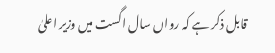قابل ذکر ہے کہ رواں سال اگست میں وزیر اعلیٰ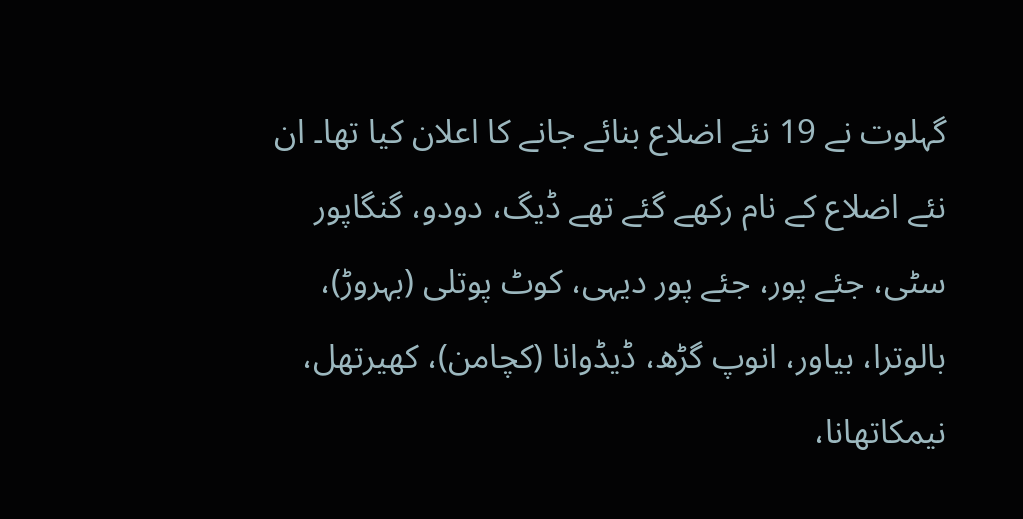گہلوت نے 19 نئے اضلاع بنائے جانے کا اعلان کیا تھا۔ ان نئے اضلاع کے نام رکھے گئے تھے ڈیگ، دودو، گنگاپور سٹی، جئے پور، جئے پور دیہی، کوٹ پوتلی (بہروڑ)، بالوترا، بیاور، انوپ گڑھ، ڈیڈوانا (کچامن)، کھیرتھل، نیمکاتھانا،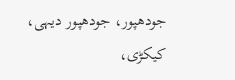جودھپور، جودھپور دیہی، کیکڑی،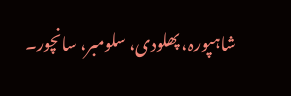شاہپورہ، پھلودی، سلومبر، سانچور۔